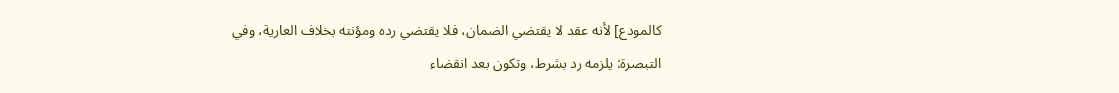كالمودع] لأنه عقد لا يقتضي الضمان، فلا يقتضي رده ومؤنته بخلاف العارية، وفي التبصرة: يلزمه رد بشرط، وتكون بعد انقضاء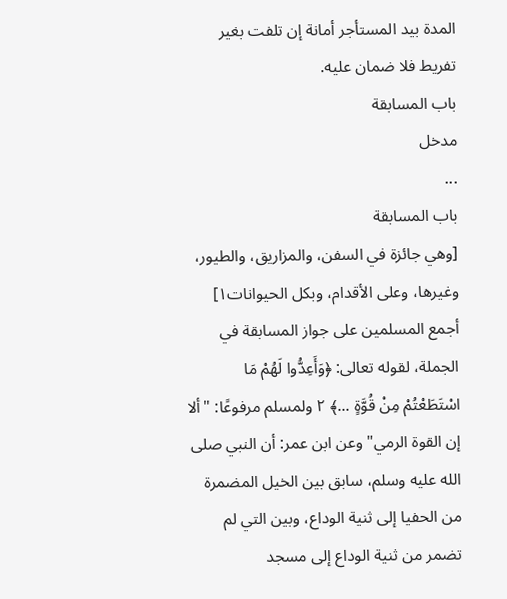المدة بيد المستأجر أمانة إن تلفت بغير تفريط فلا ضمان عليه.
باب المسابقة
مدخل
...
باب المسابقة
[وهي جائزة في السفن، والمزاريق، والطيور، وغيرها، وعلى الأقدام، وبكل الحيوانات١] أجمع المسلمين على جواز المسابقة في الجملة، لقوله تعالى: ﴿وَأَعِدُّوا لَهُمْ مَا اسْتَطَعْتُمْ مِنْ قُوَّةٍ ...﴾ ٢ ولمسلم مرفوعًا: "ألا إن القوة الرمي" وعن ابن عمر: أن النبي صلى الله عليه وسلم، سابق بين الخيل المضمرة من الحفيا إلى ثنية الوداع، وبين التي لم تضمر من ثنية الوداع إلى مسجد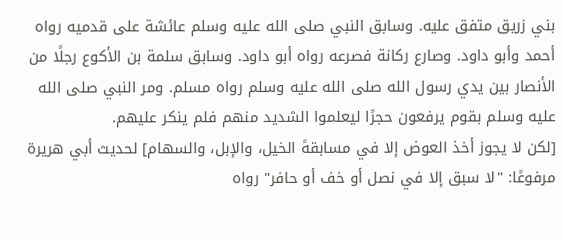بني زريق متفق عليه. وسابق النبي صلى الله عليه وسلم عائشة على قدميه رواه أحمد وأبو داود. وصارع ركانة فصرعه رواه أبو داود. وسابق سلمة بن الأكوع رجلًا من الأنصار بين يدي رسول الله صلى الله عليه وسلم رواه مسلم. ومر النبي صلى الله عليه وسلم بقوم يرفعون حجرًا ليعلموا الشديد منهم فلم ينكر عليهم.
[لكن لا يجوز أخذ العوض إلا في مسابقهً الخيل، والإبل، والسهام] لحديث أبي هريرة مرفوعًا: "لا سبق إلا في نصل أو خف أو حافر" رواه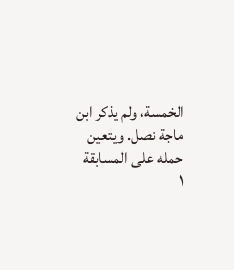الخمسة، ولم يذكر ابن ماجة نصل. ويتعين حمله على المسابقة
١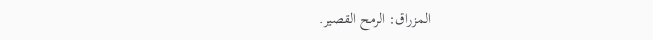المزراق: الرمح القصير.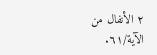٢ الأنفال من الآية/٦١.